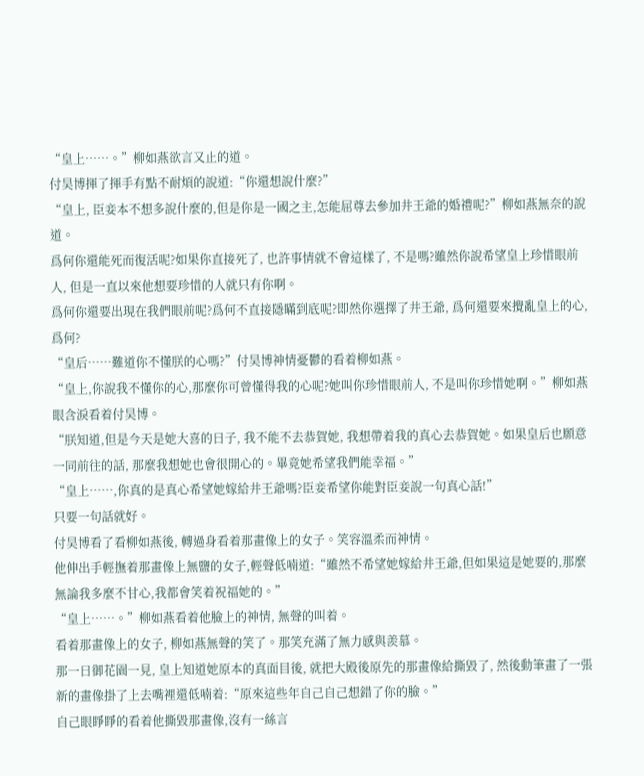“皇上……。”柳如燕欲言又止的道。
付昊博揮了揮手有點不耐煩的說道:“你還想說什麼?”
“皇上, 臣妾本不想多說什麼的,但是你是一國之主,怎能屈尊去參加井王爺的婚禮呢?”柳如燕無奈的說道。
爲何你還能死而復活呢?如果你直接死了, 也許事情就不會這樣了, 不是嗎?雖然你說希望皇上珍惜眼前人, 但是一直以來他想要珍惜的人就只有你啊。
爲何你還要出現在我們眼前呢?爲何不直接隱瞞到底呢?即然你選擇了井王爺, 爲何還要來攪亂皇上的心, 爲何?
“皇后……難道你不懂朕的心嗎?”付昊博神情憂鬱的看着柳如燕。
“皇上,你說我不懂你的心,那麼你可曾懂得我的心呢?她叫你珍惜眼前人, 不是叫你珍惜她啊。”柳如燕眼含淚看着付昊博。
“朕知道,但是今天是她大喜的日子, 我不能不去恭賀她, 我想帶着我的真心去恭賀她。如果皇后也願意一同前往的話, 那麼我想她也會很開心的。畢竟她希望我們能幸福。”
“皇上……,你真的是真心希望她嫁給井王爺嗎?臣妾希望你能對臣妾說一句真心話!”
只要一句話就好。
付昊博看了看柳如燕後, 轉過身看着那畫像上的女子。笑容溫柔而神情。
他伸出手輕撫着那畫像上無鹽的女子,輕聲低喃道:“雖然不希望她嫁給井王爺,但如果這是她要的,那麼無論我多麼不甘心,我都會笑着祝福她的。”
“皇上……。”柳如燕看着他臉上的神情, 無聲的叫着。
看着那畫像上的女子, 柳如燕無聲的笑了。那笑充滿了無力感與羨慕。
那一日御花園一見, 皇上知道她原本的真面目後, 就把大殿後原先的那畫像給撕毀了, 然後動筆畫了一張新的畫像掛了上去嘴裡還低喃着:“原來這些年自己自己想錯了你的臉。”
自己眼睜睜的看着他撕毀那畫像,沒有一絲言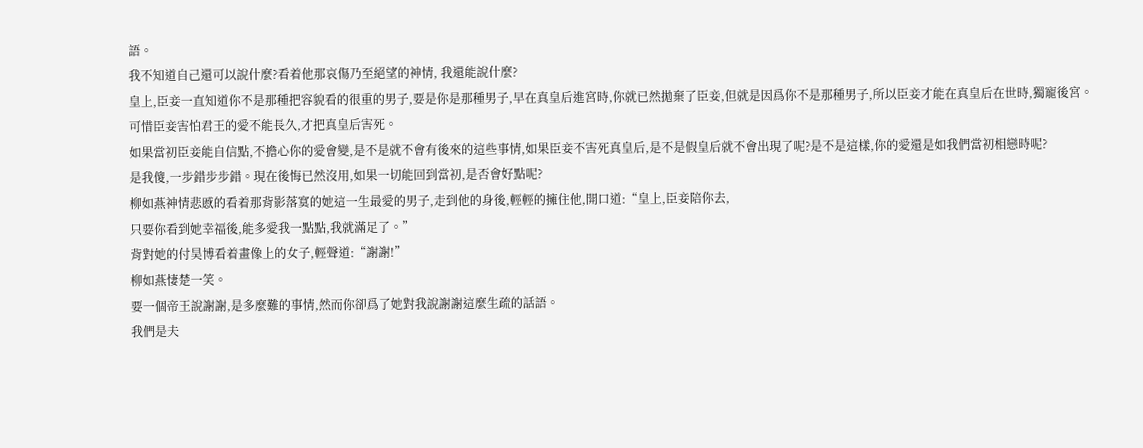語。
我不知道自己還可以說什麼?看着他那哀傷乃至絕望的神情, 我還能說什麼?
皇上,臣妾一直知道你不是那種把容貌看的很重的男子,要是你是那種男子,早在真皇后進宮時,你就已然拋棄了臣妾,但就是因爲你不是那種男子,所以臣妾才能在真皇后在世時,獨寵後宮。
可惜臣妾害怕君王的愛不能長久,才把真皇后害死。
如果當初臣妾能自信點,不擔心你的愛會變,是不是就不會有後來的這些事情,如果臣妾不害死真皇后,是不是假皇后就不會出現了呢?是不是這樣,你的愛還是如我們當初相戀時呢?
是我傻,一步錯步步錯。現在後悔已然沒用,如果一切能回到當初,是否會好點呢?
柳如燕神情悲慼的看着那背影落寞的她這一生最愛的男子,走到他的身後,輕輕的擁住他,開口道:“皇上,臣妾陪你去,
只要你看到她幸福後,能多愛我一點點,我就滿足了。”
背對她的付昊博看着畫像上的女子,輕聲道:“謝謝!”
柳如燕悽楚一笑。
要一個帝王說謝謝,是多麼難的事情,然而你卻爲了她對我說謝謝這麼生疏的話語。
我們是夫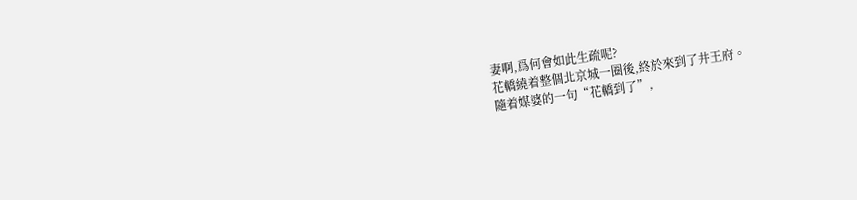妻啊,爲何會如此生疏呢?
花轎繞着整個北京城一圈後,終於來到了井王府。
隨着媒婆的一句“花轎到了”,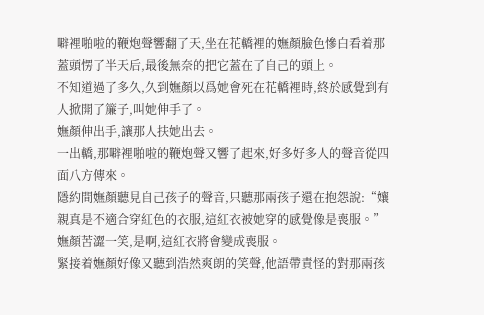噼裡啪啦的鞭炮聲響翻了天,坐在花轎裡的嫵顏臉色慘白看着那蓋頭愣了半天后,最後無奈的把它蓋在了自己的頭上。
不知道過了多久,久到嫵顏以爲她會死在花轎裡時,終於感覺到有人掀開了簾子,叫她伸手了。
嫵顏伸出手,讓那人扶她出去。
一出轎,那噼裡啪啦的鞭炮聲又響了起來,好多好多人的聲音從四面八方傳來。
隱約間嫵顏聽見自己孩子的聲音,只聽那兩孩子還在抱怨說:“孃親真是不適合穿紅色的衣服,這紅衣被她穿的感覺像是喪服。”
嫵顏苦澀一笑,是啊,這紅衣將會變成喪服。
緊接着嫵顏好像又聽到浩然爽朗的笑聲,他語帶責怪的對那兩孩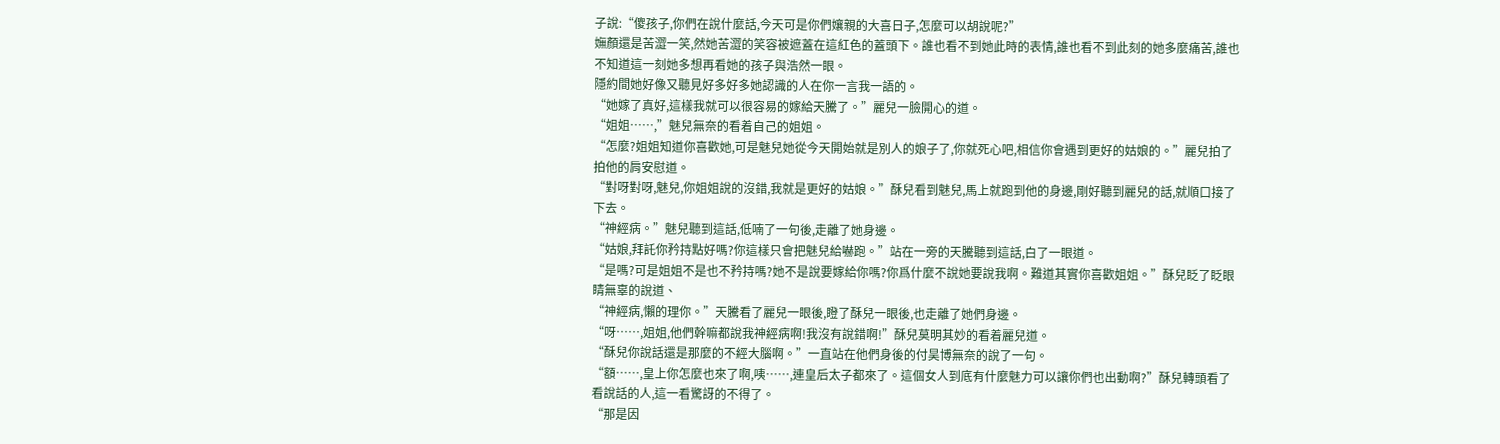子說:“傻孩子,你們在說什麼話,今天可是你們孃親的大喜日子,怎麼可以胡說呢?”
嫵顏還是苦澀一笑,然她苦澀的笑容被遮蓋在這紅色的蓋頭下。誰也看不到她此時的表情,誰也看不到此刻的她多麼痛苦,誰也不知道這一刻她多想再看她的孩子與浩然一眼。
隱約間她好像又聽見好多好多她認識的人在你一言我一語的。
“她嫁了真好,這樣我就可以很容易的嫁給天騰了。”麗兒一臉開心的道。
“姐姐……,”魅兒無奈的看着自己的姐姐。
“怎麼?姐姐知道你喜歡她,可是魅兒她從今天開始就是別人的娘子了,你就死心吧,相信你會遇到更好的姑娘的。”麗兒拍了拍他的肩安慰道。
“對呀對呀,魅兒,你姐姐說的沒錯,我就是更好的姑娘。”酥兒看到魅兒,馬上就跑到他的身邊,剛好聽到麗兒的話,就順口接了下去。
“神經病。”魅兒聽到這話,低喃了一句後,走離了她身邊。
“姑娘,拜託你矜持點好嗎?你這樣只會把魅兒給嚇跑。”站在一旁的天騰聽到這話,白了一眼道。
“是嗎?可是姐姐不是也不矜持嗎?她不是說要嫁給你嗎?你爲什麼不說她要說我啊。難道其實你喜歡姐姐。”酥兒眨了眨眼睛無辜的說道、
“神經病,懶的理你。”天騰看了麗兒一眼後,瞪了酥兒一眼後,也走離了她們身邊。
“呀……,姐姐,他們幹嘛都說我神經病啊!我沒有說錯啊!”酥兒莫明其妙的看着麗兒道。
“酥兒你說話還是那麼的不經大腦啊。”一直站在他們身後的付昊博無奈的說了一句。
“額……,皇上你怎麼也來了啊,咦……,連皇后太子都來了。這個女人到底有什麼魅力可以讓你們也出動啊?”酥兒轉頭看了看說話的人,這一看驚訝的不得了。
“那是因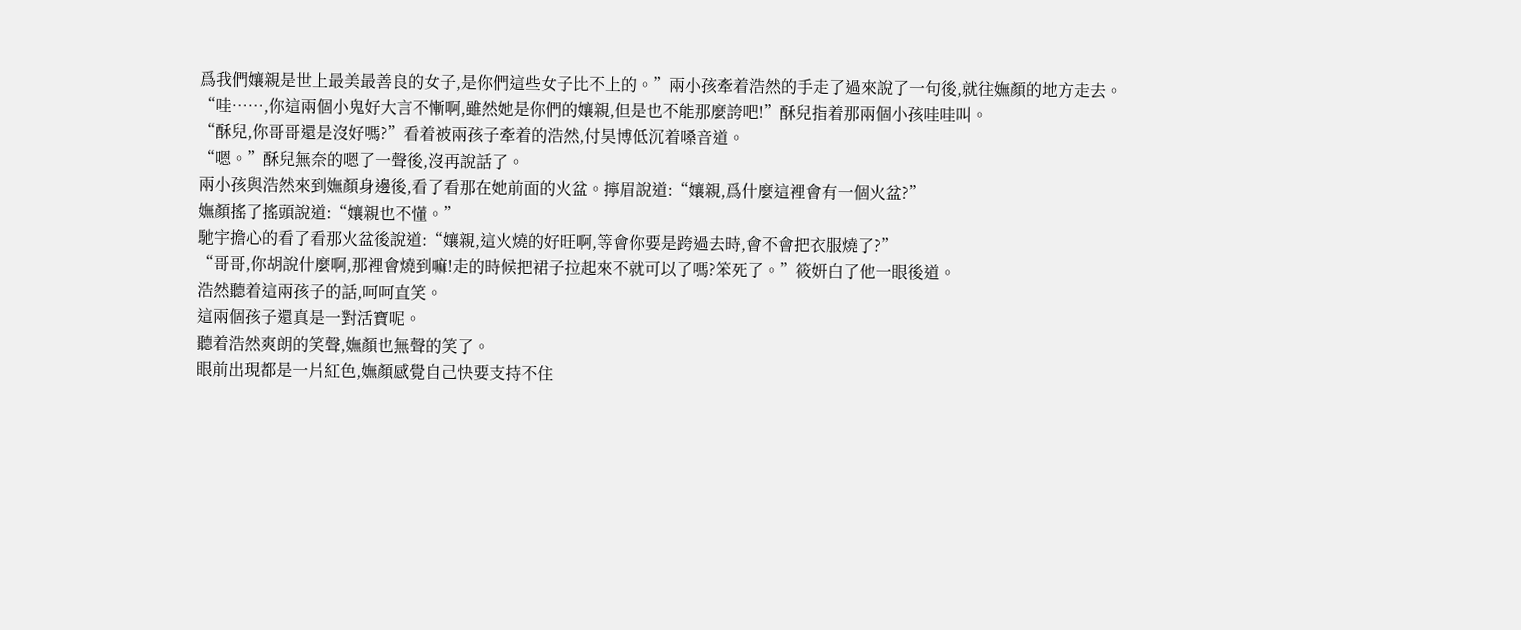爲我們孃親是世上最美最善良的女子,是你們這些女子比不上的。”兩小孩牽着浩然的手走了過來說了一句後,就往嫵顏的地方走去。
“哇……,你這兩個小鬼好大言不慚啊,雖然她是你們的孃親,但是也不能那麼誇吧!”酥兒指着那兩個小孩哇哇叫。
“酥兒,你哥哥還是沒好嗎?”看着被兩孩子牽着的浩然,付昊博低沉着嗓音道。
“嗯。”酥兒無奈的嗯了一聲後,沒再說話了。
兩小孩與浩然來到嫵顏身邊後,看了看那在她前面的火盆。擰眉說道:“孃親,爲什麼這裡會有一個火盆?”
嫵顏搖了搖頭說道:“孃親也不懂。”
馳宇擔心的看了看那火盆後說道:“孃親,這火燒的好旺啊,等會你要是跨過去時,會不會把衣服燒了?”
“哥哥,你胡說什麼啊,那裡會燒到嘛!走的時候把裙子拉起來不就可以了嗎?笨死了。”筱妍白了他一眼後道。
浩然聽着這兩孩子的話,呵呵直笑。
這兩個孩子還真是一對活寶呢。
聽着浩然爽朗的笑聲,嫵顏也無聲的笑了。
眼前出現都是一片紅色,嫵顏感覺自己快要支持不住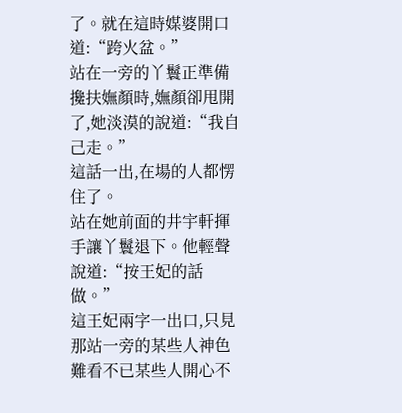了。就在這時媒婆開口道:“跨火盆。”
站在一旁的丫鬟正準備攙扶嫵顏時,嫵顏卻甩開了,她淡漠的說道:“我自己走。”
這話一出,在場的人都愣住了。
站在她前面的井宇軒揮手讓丫鬟退下。他輕聲說道:“按王妃的話做。”
這王妃兩字一出口,只見那站一旁的某些人神色難看不已某些人開心不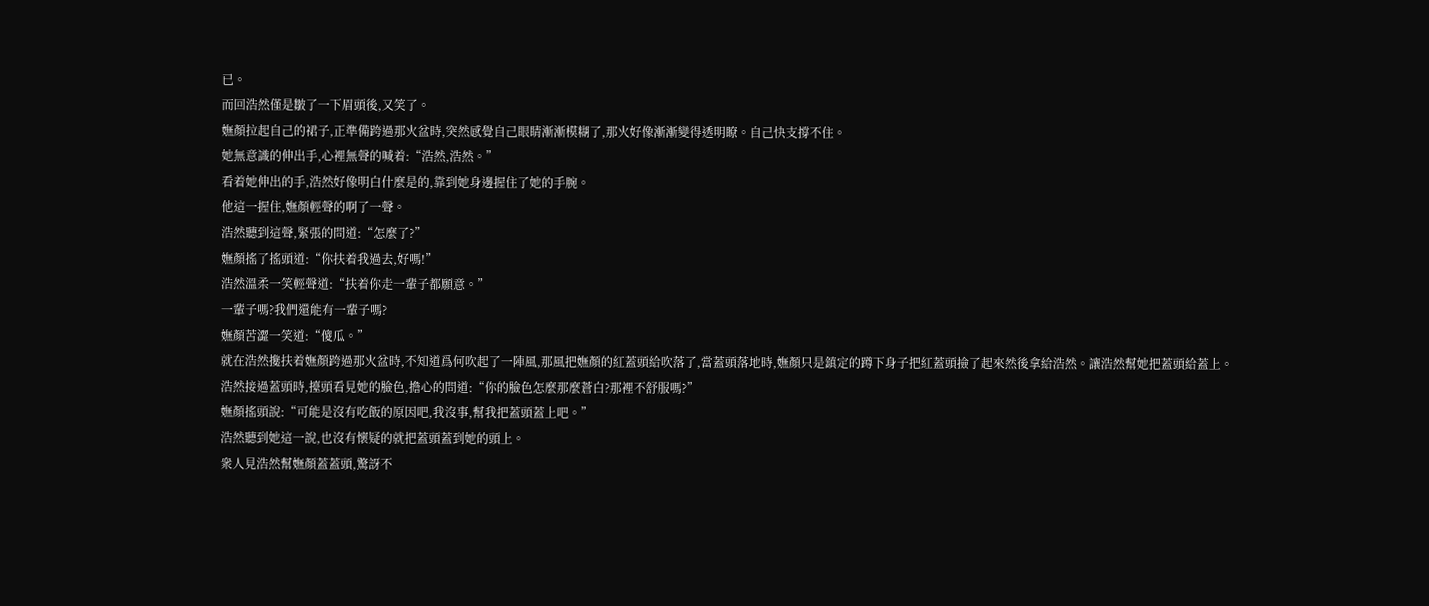已。
而回浩然僅是皺了一下眉頭後,又笑了。
嫵顏拉起自己的裙子,正準備跨過那火盆時,突然感覺自己眼睛漸漸模糊了,那火好像漸漸變得透明瞭。自己快支撐不住。
她無意識的伸出手,心裡無聲的喊着:“浩然,浩然。”
看着她伸出的手,浩然好像明白什麼是的,靠到她身邊握住了她的手腕。
他這一握住,嫵顏輕聲的啊了一聲。
浩然聽到這聲,緊張的問道:“怎麼了?”
嫵顏搖了搖頭道:“你扶着我過去,好嗎!”
浩然溫柔一笑輕聲道:“扶着你走一輩子都願意。”
一輩子嗎?我們還能有一輩子嗎?
嫵顏苦澀一笑道:“傻瓜。”
就在浩然攙扶着嫵顏跨過那火盆時,不知道爲何吹起了一陣風,那風把嫵顏的紅蓋頭給吹落了,當蓋頭落地時,嫵顏只是鎮定的蹲下身子把紅蓋頭撿了起來然後拿給浩然。讓浩然幫她把蓋頭給蓋上。
浩然接過蓋頭時,擡頭看見她的臉色,擔心的問道:“你的臉色怎麼那麼蒼白?那裡不舒服嗎?”
嫵顏搖頭說:“可能是沒有吃飯的原因吧,我沒事,幫我把蓋頭蓋上吧。”
浩然聽到她這一說,也沒有懷疑的就把蓋頭蓋到她的頭上。
衆人見浩然幫嫵顏蓋蓋頭,驚訝不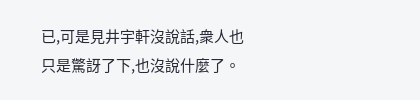已,可是見井宇軒沒說話,衆人也只是驚訝了下,也沒說什麼了。